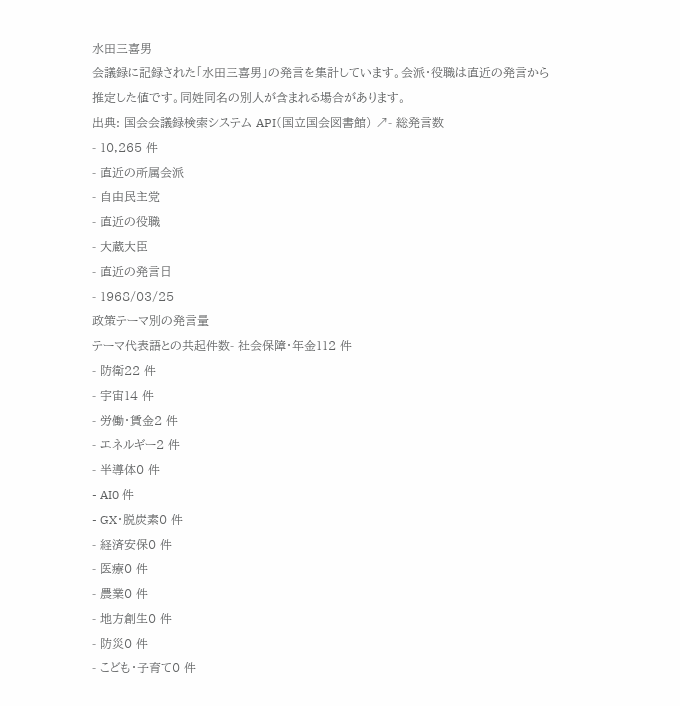水田三喜男
会議録に記録された「水田三喜男」の発言を集計しています。会派・役職は直近の発言から推定した値です。同姓同名の別人が含まれる場合があります。
出典: 国会会議録検索システム API(国立国会図書館) ↗- 総発言数
- 10,265 件
- 直近の所属会派
- 自由民主党
- 直近の役職
- 大蔵大臣
- 直近の発言日
- 1968/03/25
政策テーマ別の発言量
テーマ代表語との共起件数- 社会保障・年金112 件
- 防衛22 件
- 宇宙14 件
- 労働・賃金2 件
- エネルギー2 件
- 半導体0 件
- AI0 件
- GX・脱炭素0 件
- 経済安保0 件
- 医療0 件
- 農業0 件
- 地方創生0 件
- 防災0 件
- こども・子育て0 件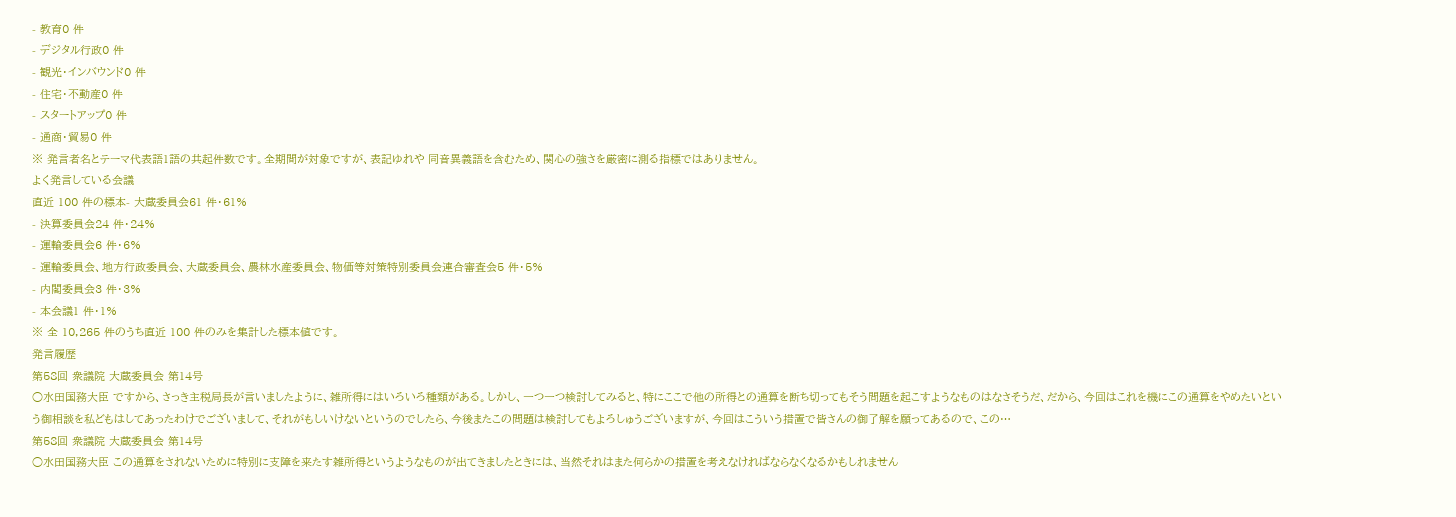- 教育0 件
- デジタル行政0 件
- 観光・インバウンド0 件
- 住宅・不動産0 件
- スタートアップ0 件
- 通商・貿易0 件
※ 発言者名とテーマ代表語1語の共起件数です。全期間が対象ですが、表記ゆれや 同音異義語を含むため、関心の強さを厳密に測る指標ではありません。
よく発言している会議
直近 100 件の標本- 大蔵委員会61 件・61%
- 決算委員会24 件・24%
- 運輸委員会6 件・6%
- 運輸委員会、地方行政委員会、大蔵委員会、農林水産委員会、物価等対策特別委員会連合審査会5 件・5%
- 内閣委員会3 件・3%
- 本会議1 件・1%
※ 全 10,265 件のうち直近 100 件のみを集計した標本値です。
発言履歴
第58回 衆議院 大蔵委員会 第14号
○水田国務大臣 ですから、さっき主税局長が言いましたように、雑所得にはいろいろ種類がある。しかし、一つ一つ検討してみると、特にここで他の所得との通算を断ち切ってもそう問題を起こすようなものはなさそうだ、だから、今回はこれを機にこの通算をやめたいという御相談を私どもはしてあったわけでございまして、それがもしいけないというのでしたら、今後またこの問題は検討してもよろしゅうございますが、今回はこういう措置で皆さんの御了解を願ってあるので、この…
第58回 衆議院 大蔵委員会 第14号
○水田国務大臣 この通算をされないために特別に支障を来たす雑所得というようなものが出てきましたときには、当然それはまた何らかの措置を考えなければならなくなるかもしれません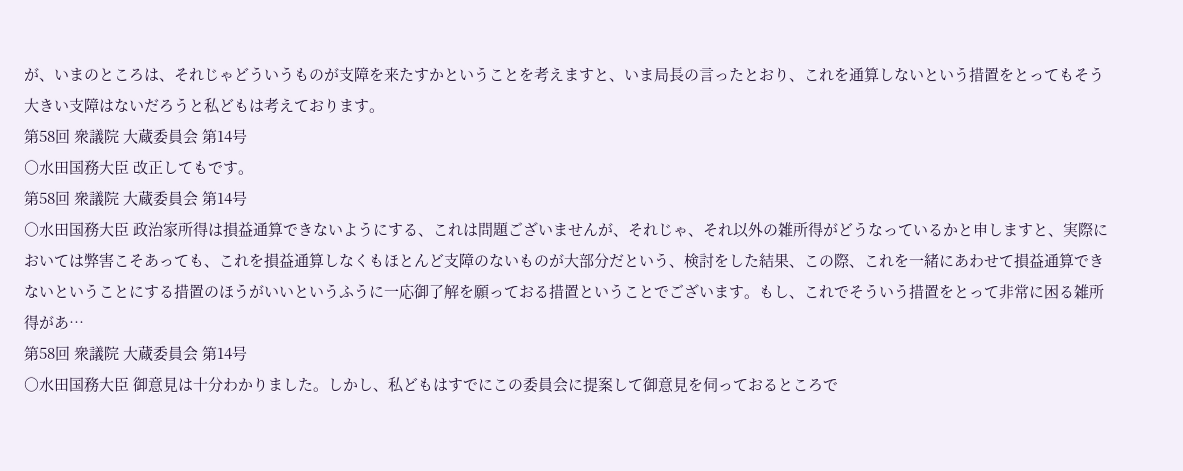が、いまのところは、それじゃどういうものが支障を来たすかということを考えますと、いま局長の言ったとおり、これを通算しないという措置をとってもそう大きい支障はないだろうと私どもは考えております。
第58回 衆議院 大蔵委員会 第14号
○水田国務大臣 改正してもです。
第58回 衆議院 大蔵委員会 第14号
○水田国務大臣 政治家所得は損益通算できないようにする、これは問題ございませんが、それじゃ、それ以外の雑所得がどうなっているかと申しますと、実際においては弊害こそあっても、これを損益通算しなくもほとんど支障のないものが大部分だという、検討をした結果、この際、これを一緒にあわせて損益通算できないということにする措置のほうがいいというふうに一応御了解を願っておる措置ということでございます。もし、これでそういう措置をとって非常に困る雑所得があ…
第58回 衆議院 大蔵委員会 第14号
○水田国務大臣 御意見は十分わかりました。しかし、私どもはすでにこの委員会に提案して御意見を伺っておるところで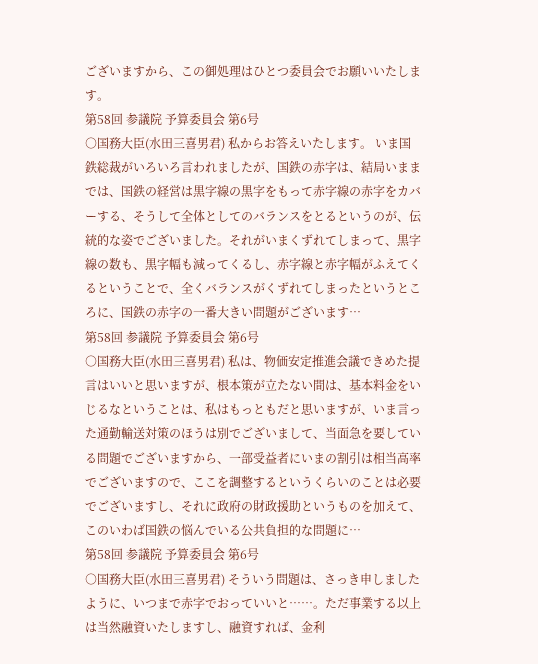ございますから、この御処理はひとつ委員会でお願いいたします。
第58回 参議院 予算委員会 第6号
○国務大臣(水田三喜男君) 私からお答えいたします。 いま国鉄総裁がいろいろ言われましたが、国鉄の赤字は、結局いままでは、国鉄の経営は黒字線の黒字をもって赤字線の赤字をカバーする、そうして全体としてのバランスをとるというのが、伝統的な姿でございました。それがいまくずれてしまって、黒字線の数も、黒字幅も減ってくるし、赤字線と赤字幅がふえてくるということで、全くバランスがくずれてしまったというところに、国鉄の赤字の一番大きい問題がございます…
第58回 参議院 予算委員会 第6号
○国務大臣(水田三喜男君) 私は、物価安定推進会議できめた提言はいいと思いますが、根本策が立たない間は、基本料金をいじるなということは、私はもっともだと思いますが、いま言った通勤輸送対策のほうは別でございまして、当面急を要している問題でございますから、一部受益者にいまの割引は相当高率でございますので、ここを調整するというくらいのことは必要でございますし、それに政府の財政援助というものを加えて、このいわば国鉄の悩んでいる公共負担的な問題に…
第58回 参議院 予算委員会 第6号
○国務大臣(水田三喜男君) そういう問題は、さっき申しましたように、いつまで赤字でおっていいと……。ただ事業する以上は当然融資いたしますし、融資すれば、金利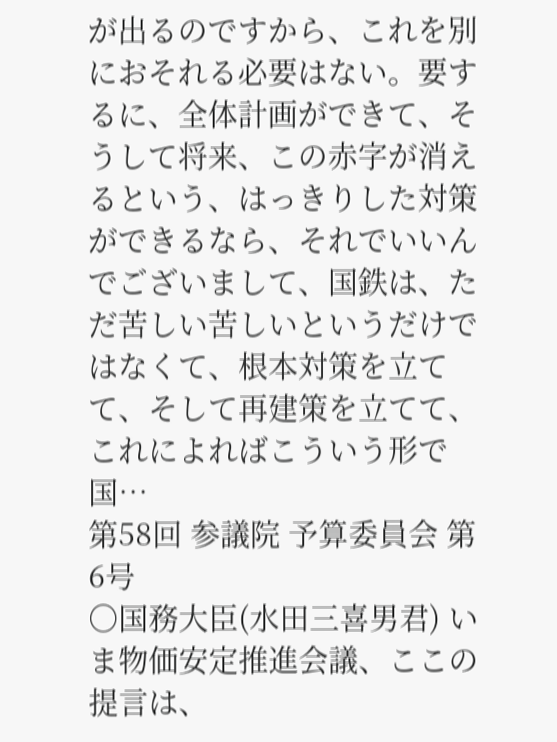が出るのですから、これを別におそれる必要はない。要するに、全体計画ができて、そうして将来、この赤字が消えるという、はっきりした対策ができるなら、それでいいんでございまして、国鉄は、ただ苦しい苦しいというだけではなくて、根本対策を立てて、そして再建策を立てて、これによればこういう形で国…
第58回 参議院 予算委員会 第6号
○国務大臣(水田三喜男君) いま物価安定推進会議、ここの提言は、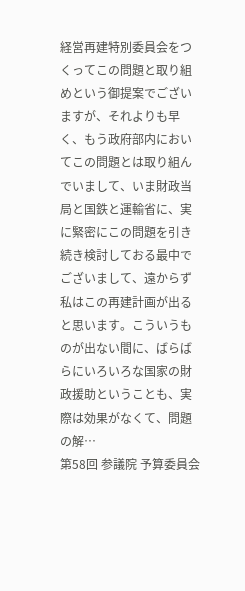経営再建特別委員会をつくってこの問題と取り組めという御提案でございますが、それよりも早く、もう政府部内においてこの問題とは取り組んでいまして、いま財政当局と国鉄と運輸省に、実に緊密にこの問題を引き続き検討しておる最中でございまして、遠からず私はこの再建計画が出ると思います。こういうものが出ない間に、ばらばらにいろいろな国家の財政援助ということも、実際は効果がなくて、問題の解…
第58回 参議院 予算委員会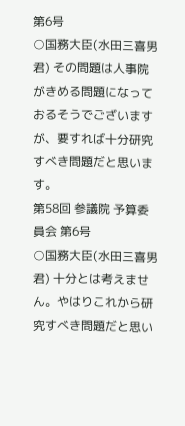第6号
○国務大臣(水田三喜男君) その問題は人事院がきめる問題になっておるそうでございますが、要すれば十分研究すべき問題だと思います。
第58回 参議院 予算委員会 第6号
○国務大臣(水田三喜男君) 十分とは考えません。やはりこれから研究すべき問題だと思い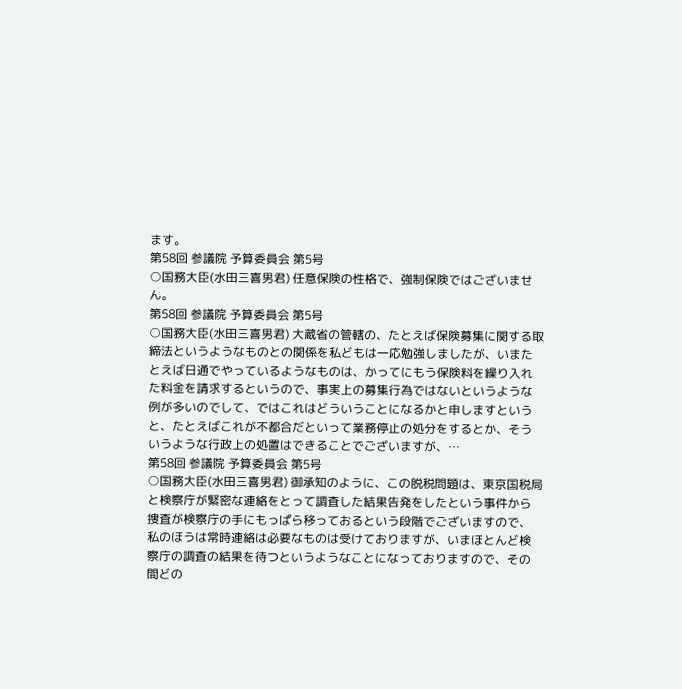ます。
第58回 参議院 予算委員会 第5号
○国務大臣(水田三喜男君) 任意保険の性格で、強制保険ではございません。
第58回 参議院 予算委員会 第5号
○国務大臣(水田三喜男君) 大蔵省の管轄の、たとえば保険募集に関する取締法というようなものとの関係を私どもは一応勉強しましたが、いまたとえば日通でやっているようなものは、かってにもう保険料を繰り入れた料金を請求するというので、事実上の募集行為ではないというような例が多いのでして、ではこれはどういうことになるかと申しますというと、たとえばこれが不都合だといって業務停止の処分をするとか、そういうような行政上の処置はできることでございますが、…
第58回 参議院 予算委員会 第5号
○国務大臣(水田三喜男君) 御承知のように、この脱税問題は、東京国税局と検察庁が緊密な連絡をとって調査した結果告発をしたという事件から捜査が検察庁の手にもっぱら移っておるという段階でございますので、私のほうは常時連絡は必要なものは受けておりますが、いまほとんど検察庁の調査の結果を待つというようなことになっておりますので、その間どの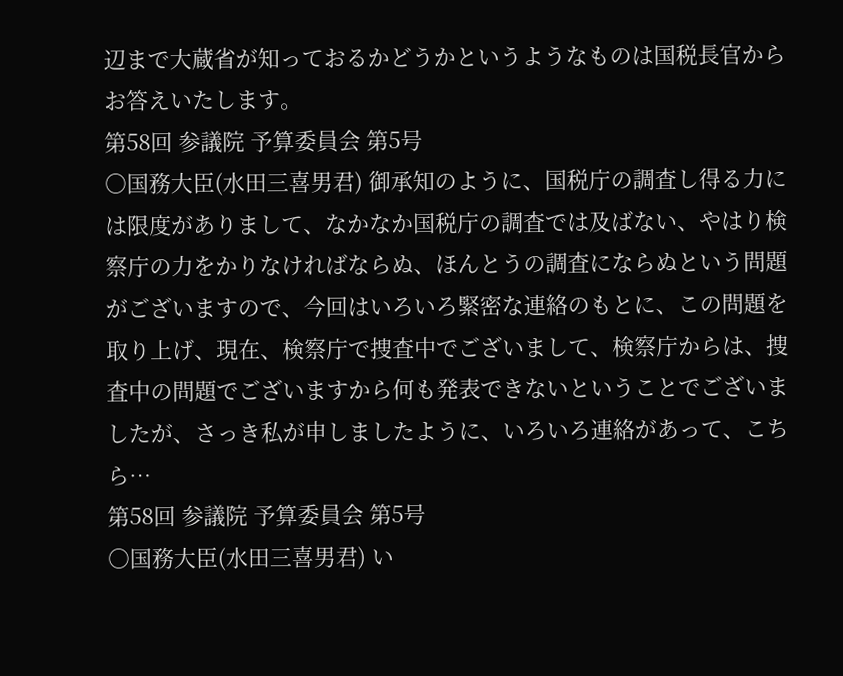辺まで大蔵省が知っておるかどうかというようなものは国税長官からお答えいたします。
第58回 参議院 予算委員会 第5号
○国務大臣(水田三喜男君) 御承知のように、国税庁の調査し得る力には限度がありまして、なかなか国税庁の調査では及ばない、やはり検察庁の力をかりなければならぬ、ほんとうの調査にならぬという問題がございますので、今回はいろいろ緊密な連絡のもとに、この問題を取り上げ、現在、検察庁で捜査中でございまして、検察庁からは、捜査中の問題でございますから何も発表できないということでございましたが、さっき私が申しましたように、いろいろ連絡があって、こちら…
第58回 参議院 予算委員会 第5号
○国務大臣(水田三喜男君) い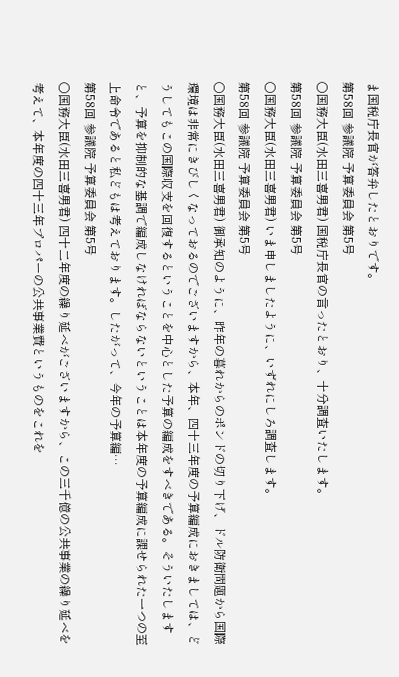ま国税庁長官が答弁したとおりです。
第58回 参議院 予算委員会 第5号
○国務大臣(水田三喜男君) 国税庁長官の言ったとおり、十分調査いたします。
第58回 参議院 予算委員会 第5号
○国務大臣(水田三喜男君) いま申しましたように、いずれにしろ調査します。
第58回 参議院 予算委員会 第5号
○国務大臣(水田三喜男君) 御承知のように、昨年の暮れからのポンドの切り下げ、ドル防衛問題から国際環境は非常にきびしくなっておるのでございますから、本年、四十三年度の予算編成におきましては、どうしてもこの国際収支を回復するということを中心とした予算の編成をすべきである。そういたしますと、予算を抑制的な基調で編成しなければならないということは本年度の予算編成に課せられた一つの至上命令であると私どもは考えております。したがって、今年の予算編…
第58回 参議院 予算委員会 第5号
○国務大臣(水田三喜男君) 四十二年度の繰り延べがございますから、この三千億の公共事業の繰り延べを考えて、本年度の四十三年プロパーの公共事業費というものをこれを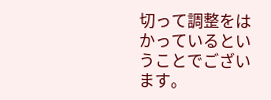切って調整をはかっているということでございます。